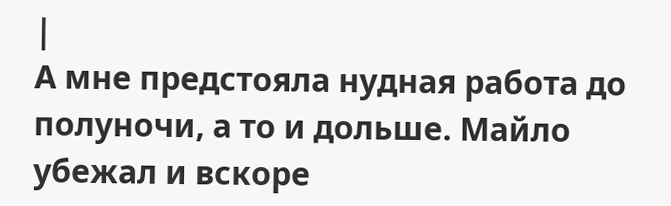|
А мне предстояла нудная работа до полуночи, а то и дольше. Майло убежал и вскоре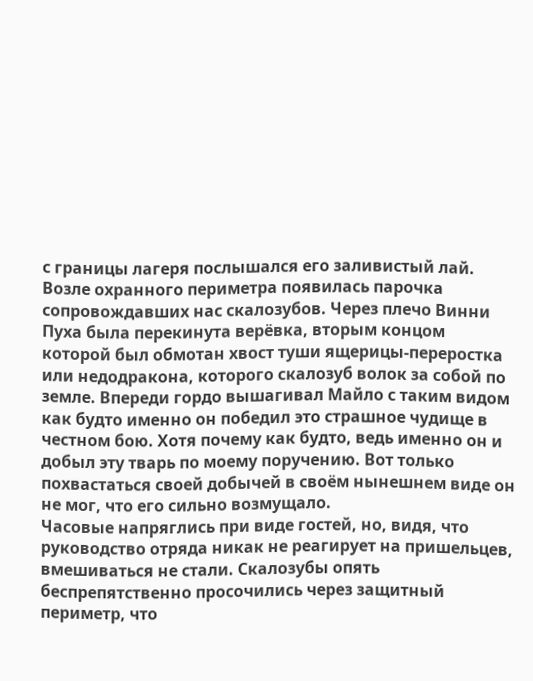с границы лагеря послышался его заливистый лай. Возле охранного периметра появилась парочка сопровождавших нас скалозубов. Через плечо Винни Пуха была перекинута верёвка, вторым концом которой был обмотан хвост туши ящерицы-переростка или недодракона, которого скалозуб волок за собой по земле. Впереди гордо вышагивал Майло с таким видом как будто именно он победил это страшное чудище в честном бою. Хотя почему как будто, ведь именно он и добыл эту тварь по моему поручению. Вот только похвастаться своей добычей в своём нынешнем виде он не мог, что его сильно возмущало.
Часовые напряглись при виде гостей, но, видя, что руководство отряда никак не реагирует на пришельцев, вмешиваться не стали. Скалозубы опять беспрепятственно просочились через защитный периметр, что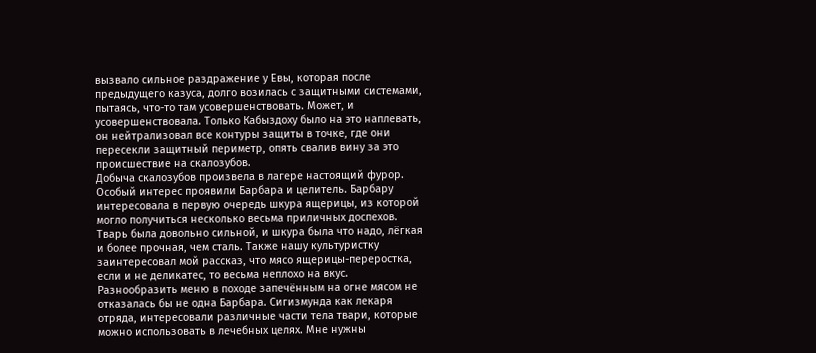вызвало сильное раздражение у Евы, которая после предыдущего казуса, долго возилась с защитными системами, пытаясь, что-то там усовершенствовать. Может, и усовершенствовала. Только Кабыздоху было на это наплевать, он нейтрализовал все контуры защиты в точке, где они пересекли защитный периметр, опять свалив вину за это происшествие на скалозубов.
Добыча скалозубов произвела в лагере настоящий фурор. Особый интерес проявили Барбара и целитель. Барбару интересовала в первую очередь шкура ящерицы, из которой могло получиться несколько весьма приличных доспехов. Тварь была довольно сильной, и шкура была что надо, лёгкая и более прочная, чем сталь. Также нашу культуристку заинтересовал мой рассказ, что мясо ящерицы-переростка, если и не деликатес, то весьма неплохо на вкус. Разнообразить меню в походе запечённым на огне мясом не отказалась бы не одна Барбара. Сигизмунда как лекаря отряда, интересовали различные части тела твари, которые можно использовать в лечебных целях. Мне нужны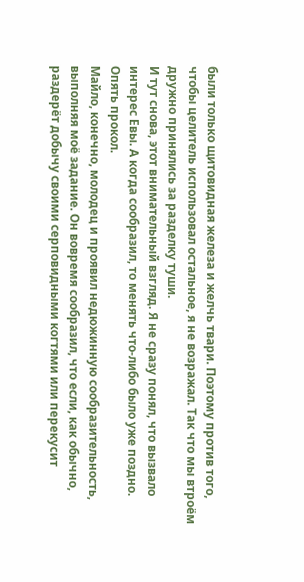были только щитовидная железа и желчь твари. Поэтому против того, чтобы целитель использовал остальное, я не возражал. Так что мы втроём дружно принялись за разделку туши.
И тут снова, этот внимательный взгляд. Я не сразу понял, что вызвало интерес Евы. А когда сообразил, то менять что-либо было уже поздно. Опять прокол.
Майло, конечно, молодец и проявил недюжинную сообразительность, выполняя моё задание. Он вовремя сообразил, что если, как обычно, раздерёт добычу своими серповидными когтями или перекусит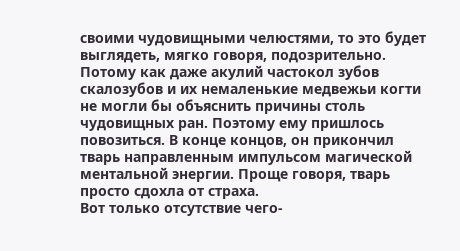своими чудовищными челюстями, то это будет выглядеть, мягко говоря, подозрительно. Потому как даже акулий частокол зубов скалозубов и их немаленькие медвежьи когти не могли бы объяснить причины столь чудовищных ран. Поэтому ему пришлось повозиться. В конце концов, он прикончил тварь направленным импульсом магической ментальной энергии. Проще говоря, тварь просто сдохла от страха.
Вот только отсутствие чего-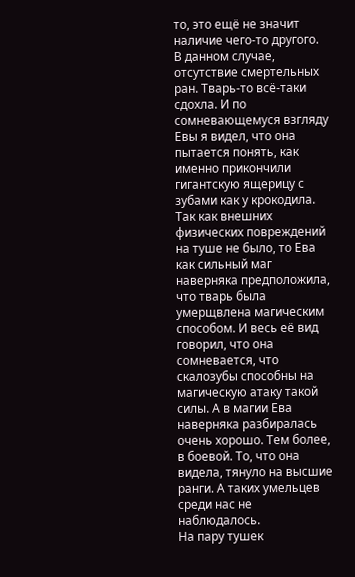то, это ещё не значит наличие чего-то другого. В данном случае, отсутствие смертельных ран. Тварь-то всё-таки сдохла. И по сомневающемуся взгляду Евы я видел, что она пытается понять, как именно прикончили гигантскую ящерицу с зубами как у крокодила. Так как внешних физических повреждений на туше не было, то Ева как сильный маг наверняка предположила, что тварь была умерщвлена магическим способом. И весь её вид говорил, что она сомневается, что скалозубы способны на магическую атаку такой силы. А в магии Ева наверняка разбиралась очень хорошо. Тем более, в боевой. То, что она видела, тянуло на высшие ранги. А таких умельцев среди нас не наблюдалось.
На пару тушек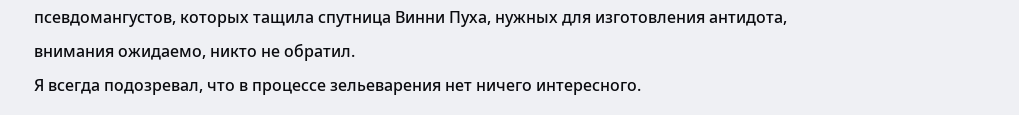псевдомангустов, которых тащила спутница Винни Пуха, нужных для изготовления антидота, внимания ожидаемо, никто не обратил.
Я всегда подозревал, что в процессе зельеварения нет ничего интересного.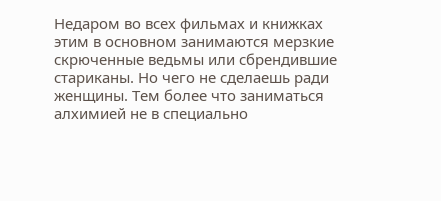Недаром во всех фильмах и книжках этим в основном занимаются мерзкие скрюченные ведьмы или сбрендившие стариканы. Но чего не сделаешь ради женщины. Тем более что заниматься алхимией не в специально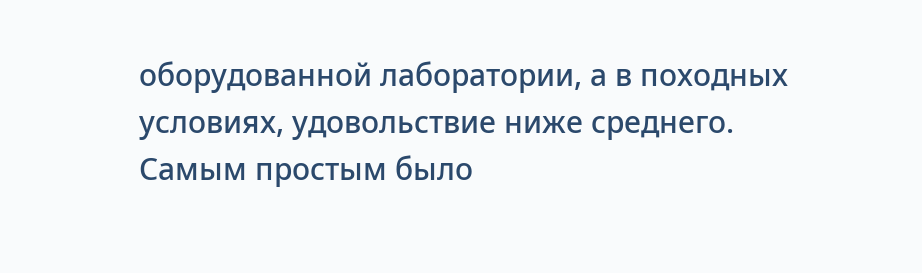оборудованной лаборатории, а в походных условиях, удовольствие ниже среднего.
Самым простым было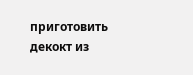приготовить декокт из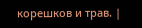корешков и трав. |